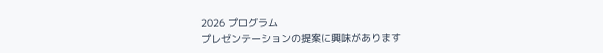2026 プログラム
プレゼンテーションの提案に興味があります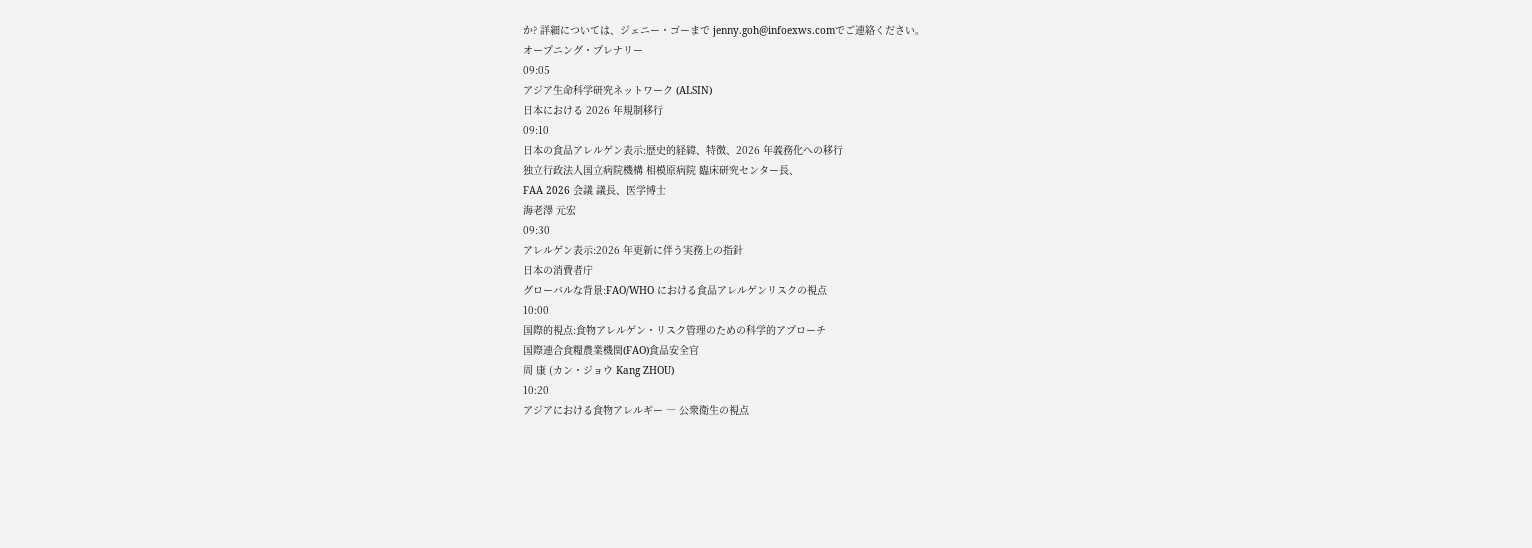か? 詳細については、ジェニー・ゴーまで jenny.goh@infoexws.comでご連絡ください。
オープニング・プレナリー
09:05
アジア生命科学研究ネットワーク (ALSIN)
日本における 2026 年規制移行
09:10
日本の食品アレルゲン表示:歴史的経緯、特徴、2026 年義務化への移行
独立行政法人国立病院機構 相模原病院 臨床研究センター長、
FAA 2026 会議 議長、医学博士
海老澤 元宏
09:30
アレルゲン表示:2026 年更新に伴う実務上の指針
日本の消費者庁
グローバルな背景:FAO/WHO における食品アレルゲンリスクの視点
10:00
国際的視点:食物アレルゲン・リスク管理のための科学的アプローチ
国際連合食糧農業機関(FAO)食品安全官
周 康 (カン・ジョウ Kang ZHOU)
10:20
アジアにおける食物アレルギー ― 公衆衛生の視点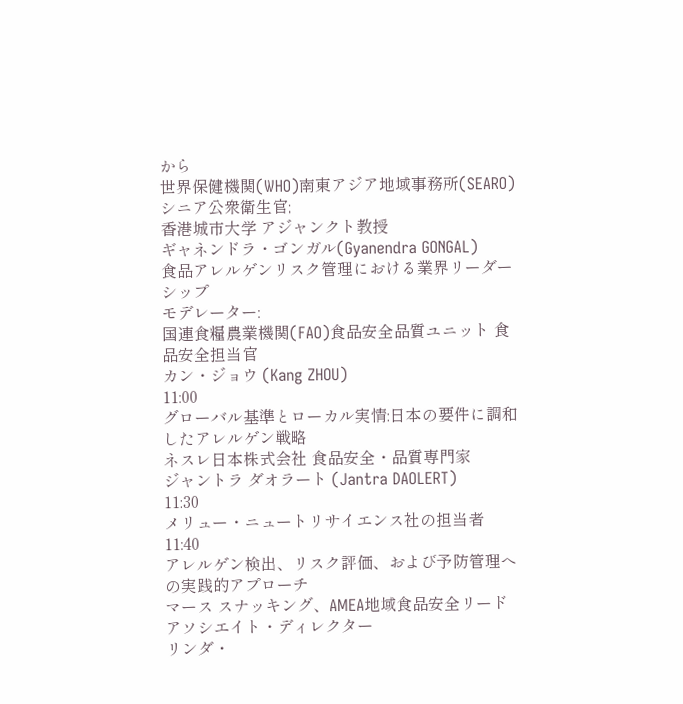から
世界保健機関(WHO)南東アジア地域事務所(SEARO)シニア公衆衛生官;
香港城市大学 アジャンクト教授
ギャネンドラ・ゴンガル(Gyanendra GONGAL)
食品アレルゲンリスク管理における業界リーダーシップ
モデレーター:
国連食糧農業機関(FAO)食品安全品質ユニット 食品安全担当官
カン・ジョウ (Kang ZHOU)
11:00
グローバル基準とローカル実情:日本の要件に調和したアレルゲン戦略
ネスレ日本株式会社 食品安全・品質専門家
ジャントラ ダオラート (Jantra DAOLERT)
11:30
メリュー・ニュートリサイエンス社の担当者
11:40
アレルゲン検出、リスク評価、および予防管理への実践的アプローチ
マース スナッキング、AMEA地域食品安全リード アソシエイト・ディレクター
リンダ・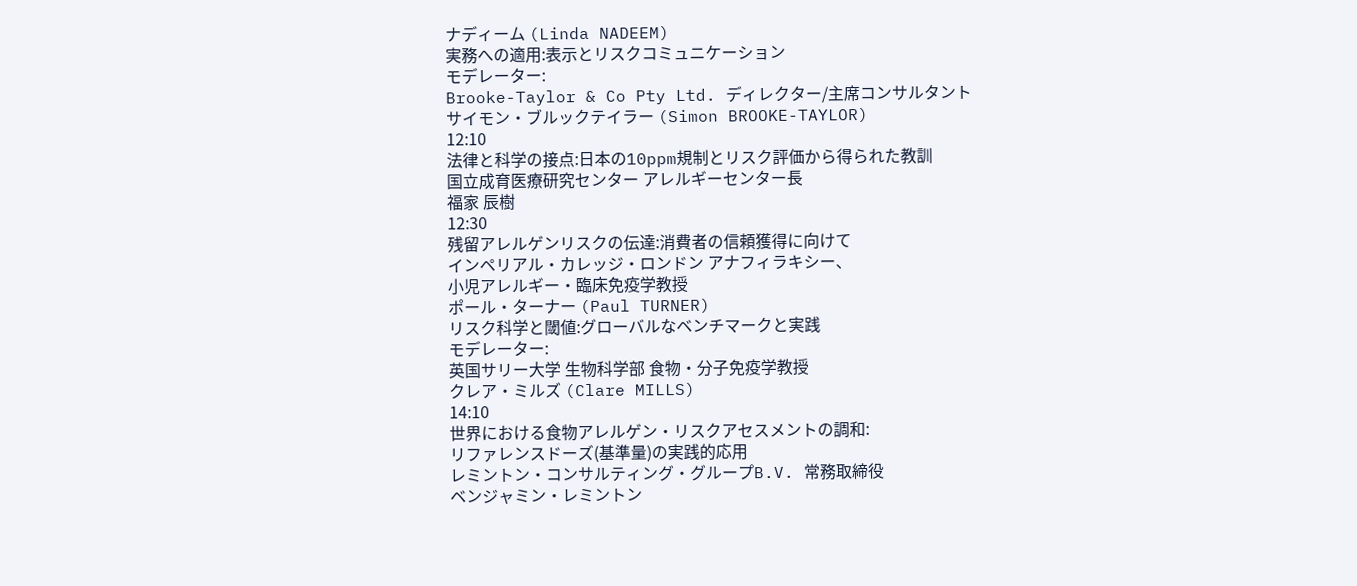ナディーム (Linda NADEEM)
実務への適用:表示とリスクコミュニケーション
モデレーター:
Brooke-Taylor & Co Pty Ltd. ディレクター/主席コンサルタント
サイモン・ブルックテイラー (Simon BROOKE-TAYLOR)
12:10
法律と科学の接点:日本の10ppm規制とリスク評価から得られた教訓
国立成育医療研究センター アレルギーセンター長
福家 辰樹
12:30
残留アレルゲンリスクの伝達:消費者の信頼獲得に向けて
インペリアル・カレッジ・ロンドン アナフィラキシー、
小児アレルギー・臨床免疫学教授
ポール・ターナー (Paul TURNER)
リスク科学と閾値:グローバルなベンチマークと実践
モデレーター:
英国サリー大学 生物科学部 食物・分子免疫学教授
クレア・ミルズ (Clare MILLS)
14:10
世界における食物アレルゲン・リスクアセスメントの調和:
リファレンスドーズ(基準量)の実践的応用
レミントン・コンサルティング・グループB.V. 常務取締役
ベンジャミン・レミントン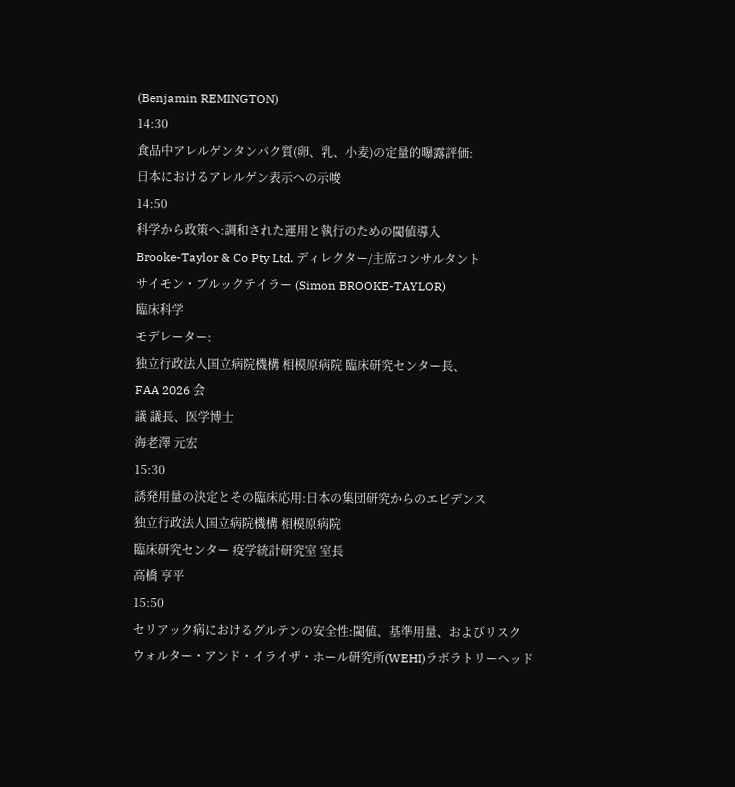(Benjamin REMINGTON)
14:30
食品中アレルゲンタンパク質(卵、乳、小麦)の定量的曝露評価:
日本におけるアレルゲン表示への示唆
14:50
科学から政策へ:調和された運用と執行のための閾値導入
Brooke-Taylor & Co Pty Ltd. ディレクター/主席コンサルタント
サイモン・ブルックテイラー (Simon BROOKE-TAYLOR)
臨床科学
モデレーター:
独立行政法人国立病院機構 相模原病院 臨床研究センター長、
FAA 2026 会
議 議長、医学博士
海老澤 元宏
15:30
誘発用量の決定とその臨床応用:日本の集団研究からのエビデンス
独立行政法人国立病院機構 相模原病院
臨床研究センター 疫学統計研究室 室長
高橋 亨平
15:50
セリアック病におけるグルテンの安全性:閾値、基準用量、およびリスク
ウォルター・アンド・イライザ・ホール研究所(WEHI)ラボラトリーヘッド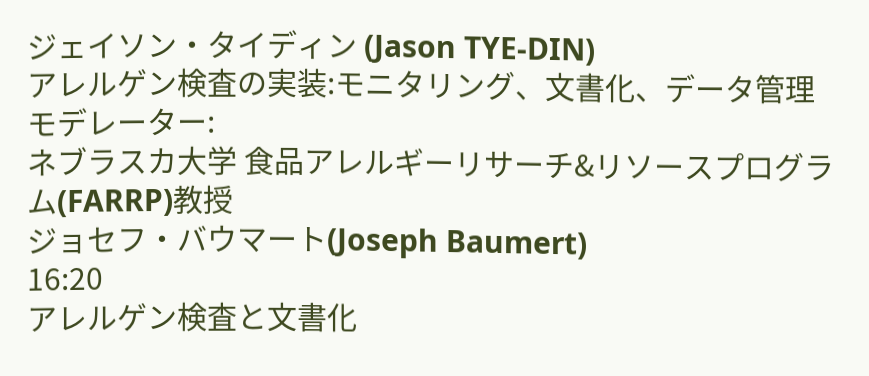ジェイソン・タイディン (Jason TYE-DIN)
アレルゲン検査の実装:モニタリング、文書化、データ管理
モデレーター:
ネブラスカ大学 食品アレルギーリサーチ&リソースプログラム(FARRP)教授
ジョセフ・バウマート(Joseph Baumert)
16:20
アレルゲン検査と文書化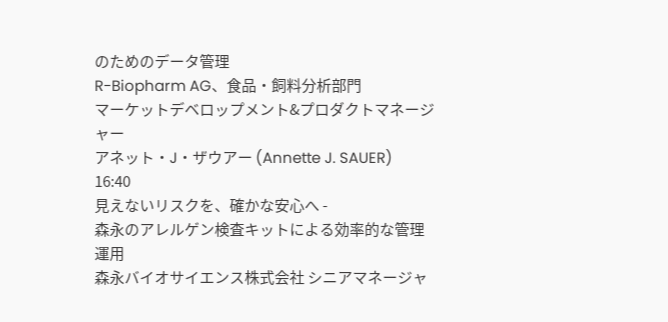のためのデータ管理
R-Biopharm AG、食品・飼料分析部門
マーケットデベロップメント&プロダクトマネージャー
アネット・J・ザウアー (Annette J. SAUER)
16:40
見えないリスクを、確かな安心へ -
森永のアレルゲン検査キットによる効率的な管理運用
森永バイオサイエンス株式会社 シニアマネージャ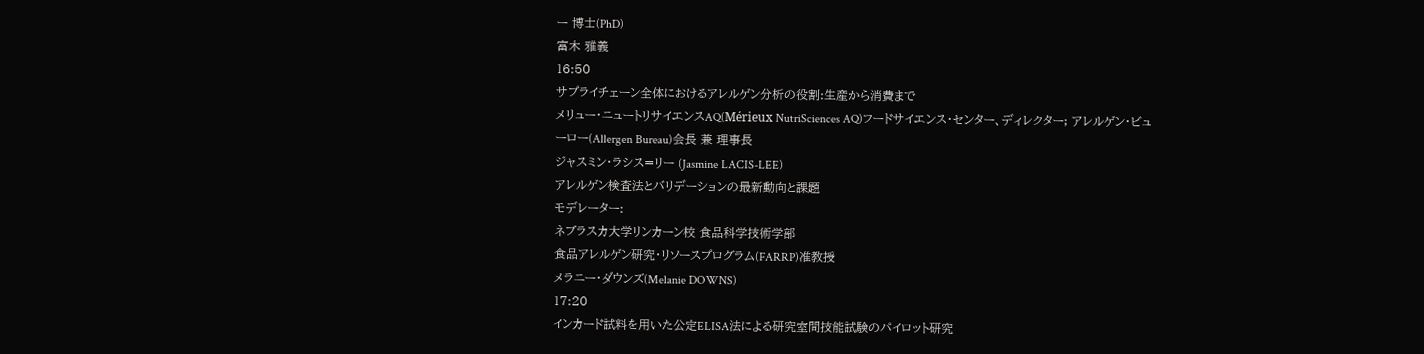ー 博士(PhD)
富木 雅義
16:50
サプライチェーン全体におけるアレルゲン分析の役割:生産から消費まで
メリュー・ニュートリサイエンスAQ(Mérieux NutriSciences AQ)フードサイエンス・センター、ディレクター; アレルゲン・ビューロー(Allergen Bureau)会長 兼 理事長
ジャスミン・ラシス=リー (Jasmine LACIS-LEE)
アレルゲン検査法とバリデーションの最新動向と課題
モデレーター:
ネブラスカ大学リンカーン校 食品科学技術学部
食品アレルゲン研究・リソースプログラム(FARRP)准教授
メラニー・ダウンズ(Melanie DOWNS)
17:20
インカード試料を用いた公定ELISA法による研究室間技能試験のパイロット研究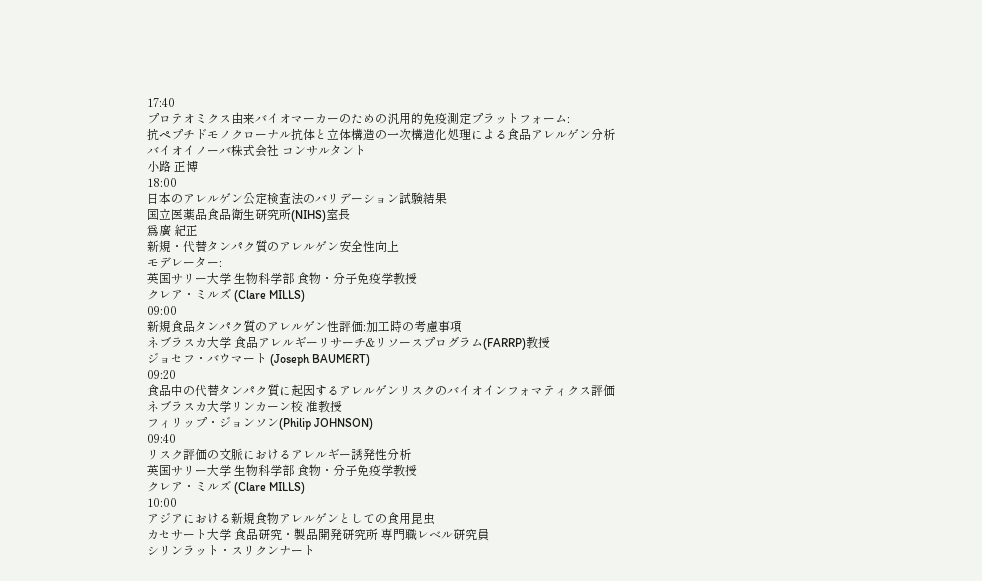17:40
プロテオミクス由来バイオマーカーのための汎用的免疫測定プラットフォーム:
抗ペプチドモノクローナル抗体と立体構造の一次構造化処理による食品アレルゲン分析
バイオイノーバ株式会社 コンサルタント
小路 正博
18:00
日本のアレルゲン公定検査法のバリデーション試験結果
国立医薬品食品衛生研究所(NIHS)室長
爲廣 紀正
新規・代替タンパク質のアレルゲン安全性向上
モデレーター:
英国サリー大学 生物科学部 食物・分子免疫学教授
クレア・ミルズ (Clare MILLS)
09:00
新規食品タンパク質のアレルゲン性評価:加工時の考慮事項
ネブラスカ大学 食品アレルギーリサーチ&リソースプログラム(FARRP)教授
ジョセフ・バウマート (Joseph BAUMERT)
09:20
食品中の代替タンパク質に起因するアレルゲンリスクのバイオインフォマティクス評価
ネブラスカ大学リンカーン校 准教授
フィリップ・ジョンソン(Philip JOHNSON)
09:40
リスク評価の文脈におけるアレルギー誘発性分析
英国サリー大学 生物科学部 食物・分子免疫学教授
クレア・ミルズ (Clare MILLS)
10:00
アジアにおける新規食物アレルゲンとしての食用昆虫
カセサート大学 食品研究・製品開発研究所 専門職レベル研究員
シリンラット・スリクンナート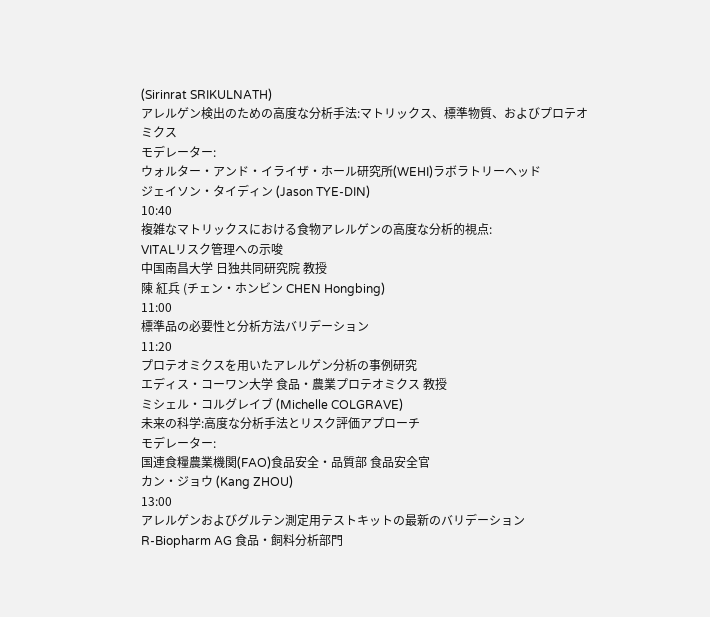(Sirinrat SRIKULNATH)
アレルゲン検出のための高度な分析手法:マトリックス、標準物質、およびプロテオミクス
モデレーター:
ウォルター・アンド・イライザ・ホール研究所(WEHI)ラボラトリーヘッド
ジェイソン・タイディン (Jason TYE-DIN)
10:40
複雑なマトリックスにおける食物アレルゲンの高度な分析的視点:
VITALリスク管理への示唆
中国南昌大学 日独共同研究院 教授
陳 紅兵 (チェン・ホンビン CHEN Hongbing)
11:00
標準品の必要性と分析方法バリデーション
11:20
プロテオミクスを用いたアレルゲン分析の事例研究
エディス・コーワン大学 食品・農業プロテオミクス 教授
ミシェル・コルグレイブ (Michelle COLGRAVE)
未来の科学:高度な分析手法とリスク評価アプローチ
モデレーター:
国連食糧農業機関(FAO)食品安全・品質部 食品安全官
カン・ジョウ (Kang ZHOU)
13:00
アレルゲンおよびグルテン測定用テストキットの最新のバリデーション
R-Biopharm AG 食品・飼料分析部門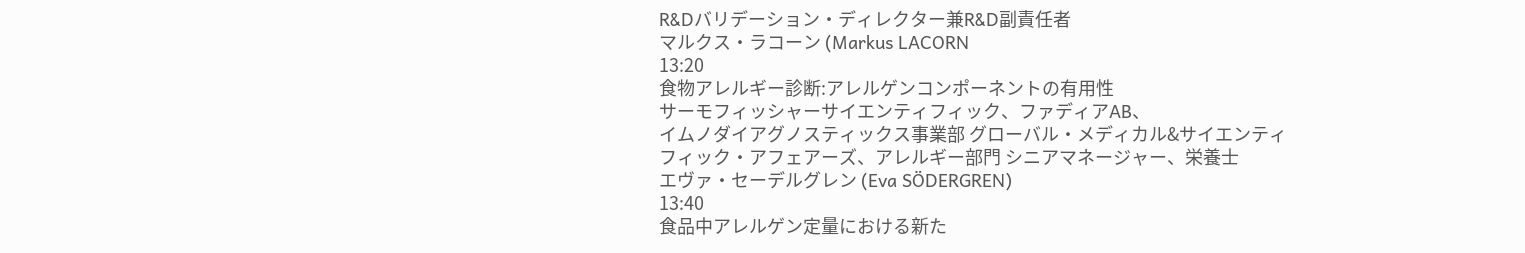R&Dバリデーション・ディレクター兼R&D副責任者
マルクス・ラコーン (Markus LACORN
13:20
食物アレルギー診断:アレルゲンコンポーネントの有用性
サーモフィッシャーサイエンティフィック、ファディアAB、
イムノダイアグノスティックス事業部 グローバル・メディカル&サイエンティフィック・アフェアーズ、アレルギー部門 シニアマネージャー、栄養士
エヴァ・セーデルグレン (Eva SÖDERGREN)
13:40
食品中アレルゲン定量における新た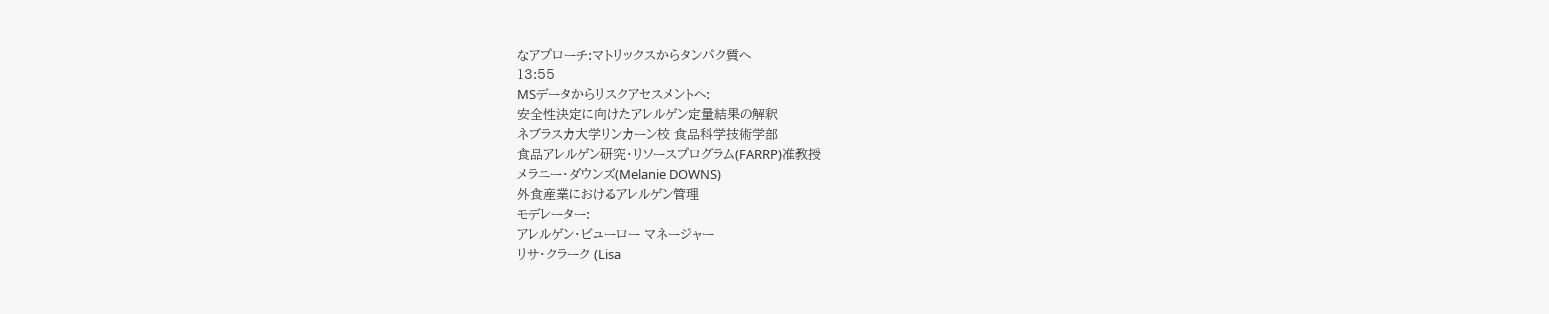なアプローチ:マトリックスからタンパク質へ
13:55
MSデータからリスクアセスメントへ:
安全性決定に向けたアレルゲン定量結果の解釈
ネブラスカ大学リンカーン校 食品科学技術学部
食品アレルゲン研究・リソースプログラム(FARRP)准教授
メラニー・ダウンズ(Melanie DOWNS)
外食産業におけるアレルゲン管理
モデレーター:
アレルゲン・ビューロー マネージャー
リサ・クラーク (Lisa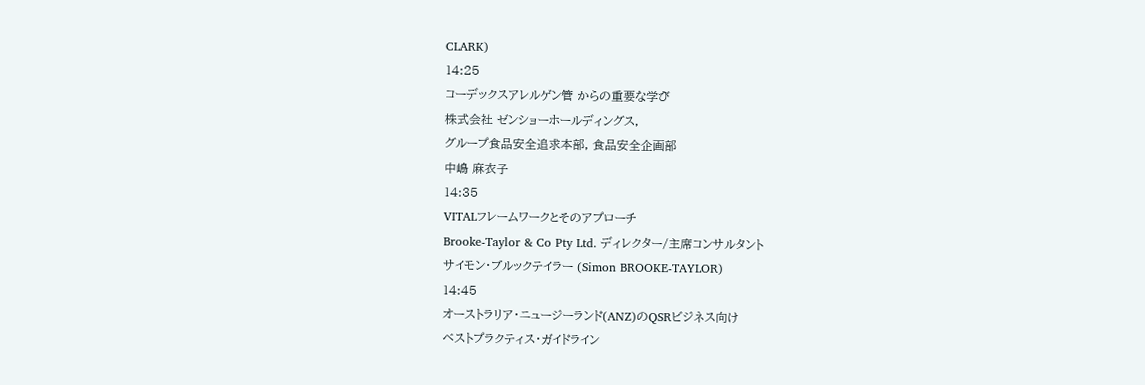CLARK)
14:25
コーデックスアレルゲン管 からの重要な学び゙
株式会社 ゼンショーホールディングス,
グループ食品安全追求本部, 食品安全企画部
中嶋 麻衣子
14:35
VITALフレームワークとそのアプローチ
Brooke-Taylor & Co Pty Ltd. ディレクター/主席コンサルタント
サイモン・ブルックテイラー (Simon BROOKE-TAYLOR)
14:45
オーストラリア・ニュージーランド(ANZ)のQSRビジネス向け
ベストプラクティス・ガイドライン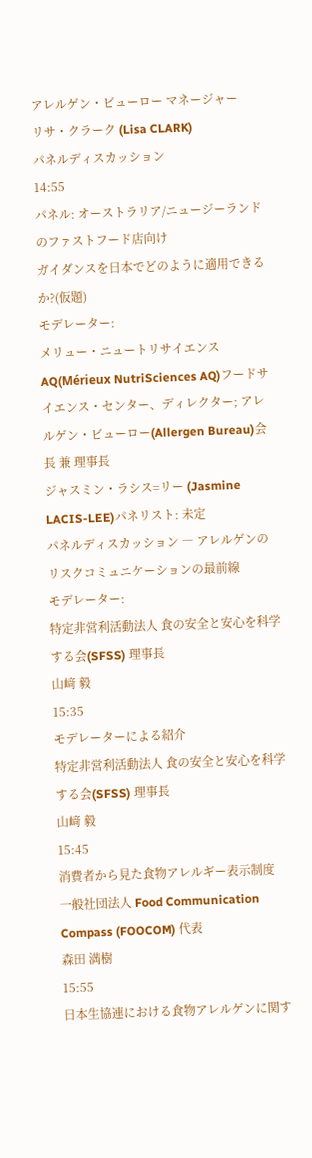アレルゲン・ビューロー マネージャー
リサ・クラーク (Lisa CLARK)
パネルディスカッション
14:55
パネル: オーストラリア/ニュージーランドのファストフード店向け
ガイダンスを日本でどのように適用できるか?(仮題)
モデレーター:
メリュー・ニュートリサイエンスAQ(Mérieux NutriSciences AQ)フードサイエンス・センター、ディレクター; アレルゲン・ビューロー(Allergen Bureau)会長 兼 理事長
ジャスミン・ラシス=リー (Jasmine LACIS-LEE)パネリスト: 未定
パネルディスカッション ― アレルゲンのリスクコミュニケーションの最前線
モデレーター:
特定非営利活動法人 食の安全と安心を科学する会(SFSS) 理事長
山﨑 毅
15:35
モデレーターによる紹介
特定非営利活動法人 食の安全と安心を科学する会(SFSS) 理事長
山﨑 毅
15:45
消費者から見た食物アレルギー表示制度
一般社団法人 Food Communication Compass (FOOCOM) 代表
森田 満樹
15:55
日本生協連における食物アレルゲンに関す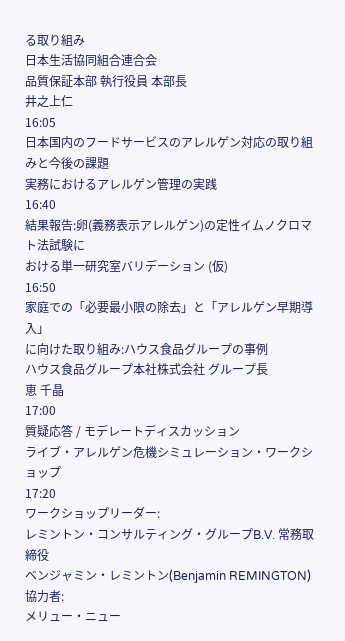る取り組み
日本生活協同組合連合会
品質保証本部 執行役員 本部長
井之上仁
16:05
日本国内のフードサービスのアレルゲン対応の取り組みと今後の課題
実務におけるアレルゲン管理の実践
16:40
結果報告:卵(義務表示アレルゲン)の定性イムノクロマト法試験に
おける単一研究室バリデーション (仮)
16:50
家庭での「必要最小限の除去」と「アレルゲン早期導入」
に向けた取り組み:ハウス食品グループの事例
ハウス食品グループ本社株式会社 グループ長
恵 千晶
17:00
質疑応答 / モデレートディスカッション
ライブ・アレルゲン危機シミュレーション・ワークショップ
17:20
ワークショップリーダー:
レミントン・コンサルティング・グループB.V. 常務取締役
ベンジャミン・レミントン(Benjamin REMINGTON)
協力者:
メリュー・ニュー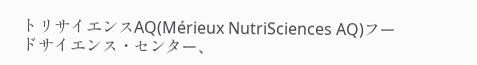トリサイエンスAQ(Mérieux NutriSciences AQ)フードサイエンス・センター、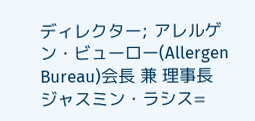ディレクター; アレルゲン・ビューロー(Allergen Bureau)会長 兼 理事長
ジャスミン・ラシス=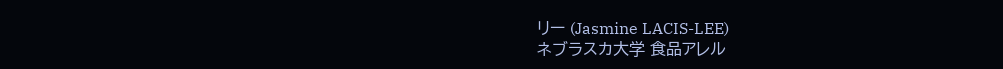リー (Jasmine LACIS-LEE)
ネブラスカ大学 食品アレル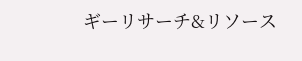ギーリサーチ&リソース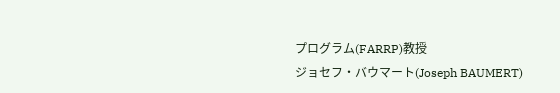プログラム(FARRP)教授
ジョセフ・バウマート(Joseph BAUMERT)